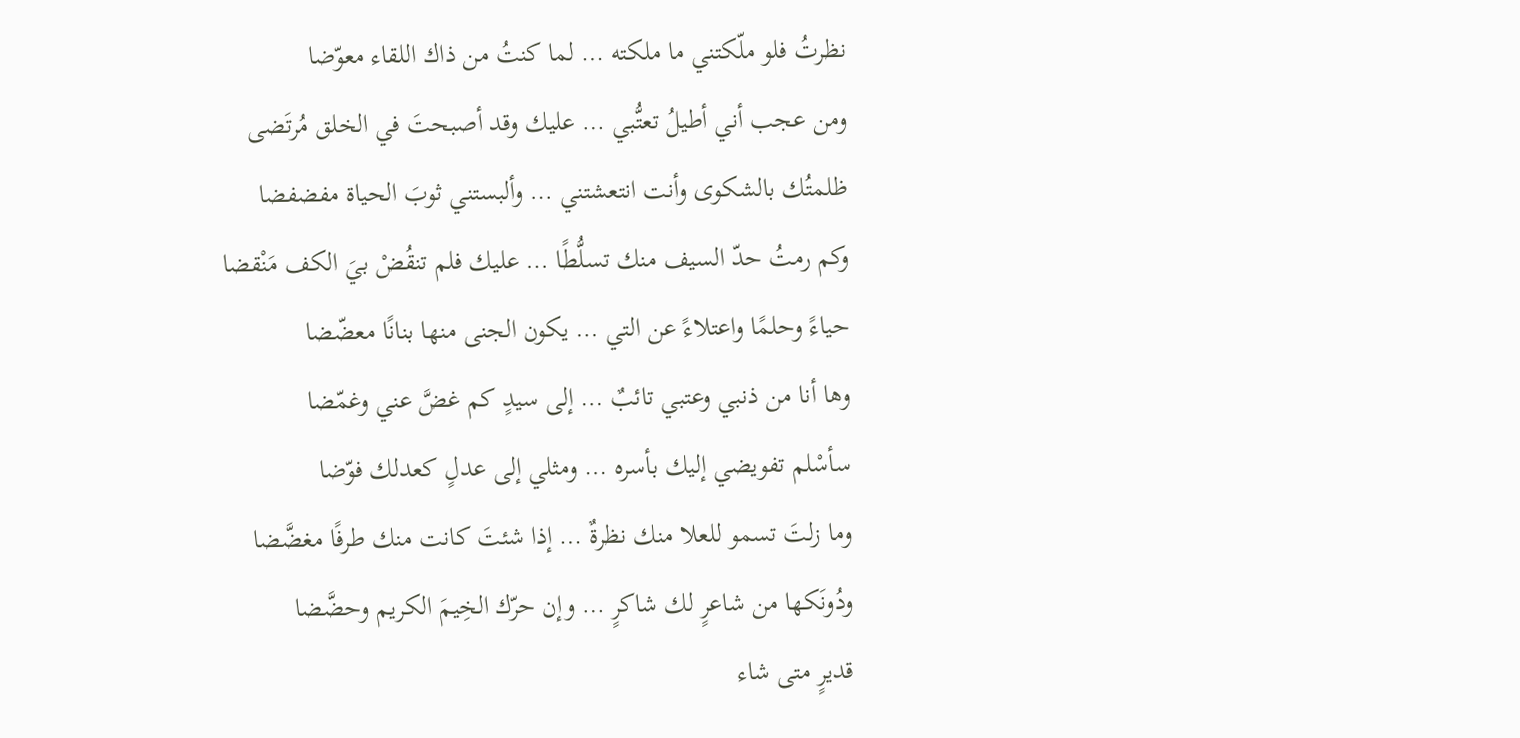نظرتُ فلو ملّكتني ما ملكته … لما كنتُ من ذاك اللقاء معوّضا
ومن عجب أني أطيلُ تعتُّبي … عليك وقد أصبحتَ في الخلق مُرتَضى
ظلمتُك بالشكوى وأنت انتعشتني … وألبستني ثوبَ الحياة مفضفضا
وكم رمتُ حدّ السيف منك تسلُّطًا … عليك فلم تنقُضْ بيَ الكف مَنْقضا
حياءً وحلمًا واعتلاءً عن التي … يكون الجنى منها بنانًا معضّضا
وها أنا من ذنبي وعتبي تائبٌ … إلى سيدٍ كم غضَّ عني وغمّضا
سأسْلم تفويضي إليك بأسره … ومثلي إلى عدلٍ كعدلك فوّضا
وما زلتَ تسمو للعلا منك نظرةٌ … إذا شئتَ كانت منك طرفًا مغضَّضا
ودُونَكها من شاعرٍ لك شاكرٍ … وإن حرّك الخِيمَ الكريم وحضَّضا
قديرٍ متى شاء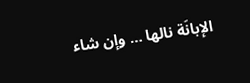الإبانَة نالها … وإن شاء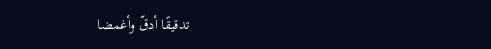تدقيقًا أدقّ وأغمضا